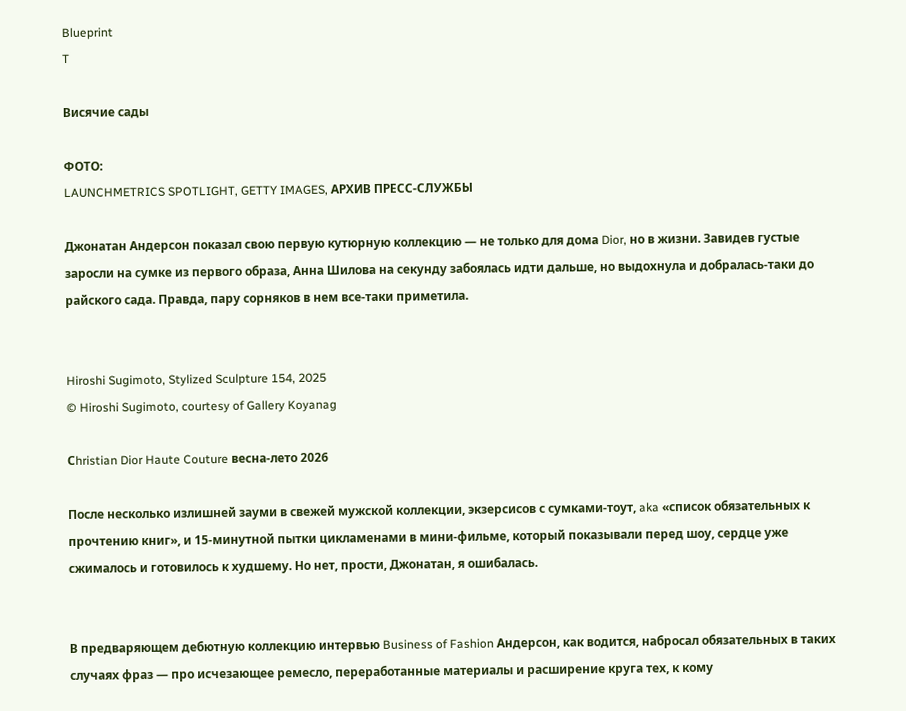Blueprint
T

Висячие сады

ФОТО:
LAUNCHMETRICS SPOTLIGHT, GETTY IMAGES, АРХИВ ПРЕСС-СЛУЖБЫ

Джонатан Андерсон показал свою первую кутюрную коллекцию — не только для дома Dior, но в жизни. Завидев густые заросли на сумке из первого образа, Анна Шилова на секунду забоялась идти дальше, но выдохнула и добралась-таки до райского сада. Правда, пару сорняков в нем все-таки приметила.


Hiroshi Sugimoto, Stylized Sculpture 154, 2025
© Hiroshi Sugimoto, courtesy of Gallery Koyanag

Сhristian Dior Haute Couture весна-лето 2026

После несколько излишней зауми в свежей мужской коллекции, экзерсисов с сумками-тоут, aka «список обязательных к прочтению книг», и 15-минутной пытки цикламенами в мини-фильме, который показывали перед шоу, сердце уже сжималось и готовилось к худшему. Но нет, прости, Джонатан, я ошибалась.


В предваряющем дебютную коллекцию интервью Business of Fashion Андерсон, как водится, набросал обязательных в таких случаях фраз — про исчезающее ремесло, переработанные материалы и расширение круга тех, к кому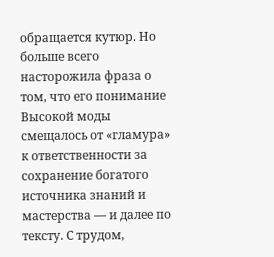обращается кутюр. Но больше всего насторожила фраза о том, что его понимание Высокой моды смещалось от «гламура» к ответственности за сохранение богатого источника знаний и мастерства — и далее по тексту. С трудом,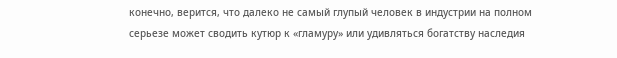конечно, верится, что далеко не самый глупый человек в индустрии на полном серьезе может сводить кутюр к «гламуру» или удивляться богатству наследия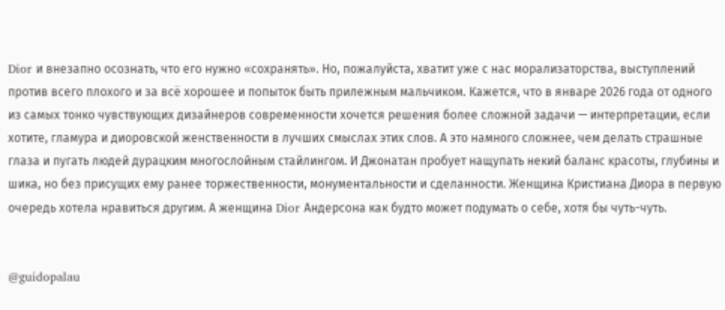Dior и внезапно осознать, что его нужно «сохранять». Но, пожалуйста, хватит уже с нас морализаторства, выступлений против всего плохого и за всё хорошее и попыток быть прилежным мальчиком. Кажется, что в январе 2026 года от одного из самых тонко чувствующих дизайнеров современности хочется решения более сложной задачи — интерпретации, если хотите, гламура и диоровской женственности в лучших смыслах этих слов. А это намного сложнее, чем делать страшные глаза и пугать людей дурацким многослойным стайлингом. И Джонатан пробует нащупать некий баланс красоты, глубины и шика, но без присущих ему ранее торжественности, монументальности и сделанности. Женщина Кристиана Диора в первую очередь хотела нравиться другим. А женщина Dior Андерсона как будто может подумать о себе, хотя бы чуть-чуть.


@guidopalau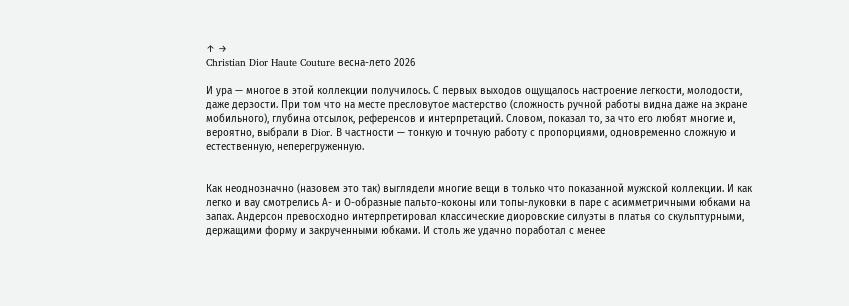↑ →
Christian Dior Haute Couture весна-лето 2026

И ура — многое в этой коллекции получилось. С первых выходов ощущалось настроение легкости, молодости, даже дерзости. При том что на месте пресловутое мастерство (сложность ручной работы видна даже на экране мобильного), глубина отсылок, референсов и интерпретаций. Словом, показал то, за что его любят многие и, вероятно, выбрали в Dior. В частности — тонкую и точную работу с пропорциями, одновременно сложную и естественную, неперегруженную.


Как неоднозначно (назовем это так) выглядели многие вещи в только что показанной мужской коллекции. И как легко и вау смотрелись А- и О-образные пальто-коконы или топы-луковки в паре с асимметричными юбками на запах. Андерсон превосходно интерпретировал классические диоровские силуэты в платья со скульптурными, держащими форму и закрученными юбками. И столь же удачно поработал с менее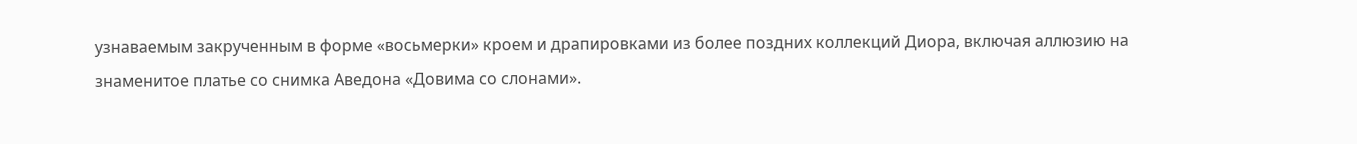узнаваемым закрученным в форме «восьмерки» кроем и драпировками из более поздних коллекций Диора, включая аллюзию на знаменитое платье со снимка Аведона «Довима со слонами».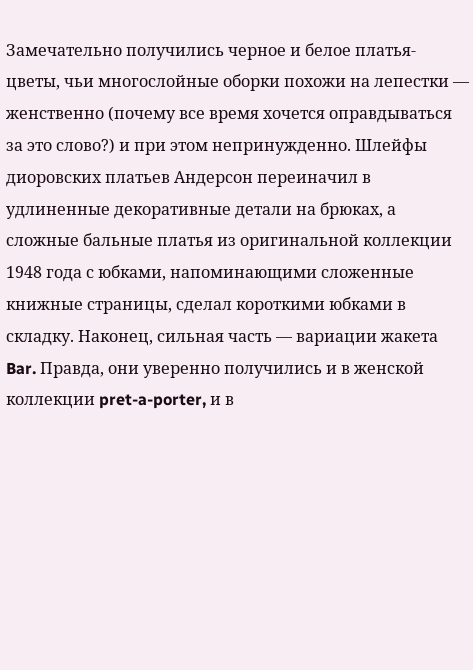Замечательно получились черное и белое платья-цветы, чьи многослойные оборки похожи на лепестки — женственно (почему все время хочется оправдываться за это слово?) и при этом непринужденно. Шлейфы диоровских платьев Андерсон переиначил в удлиненные декоративные детали на брюках, а сложные бальные платья из оригинальной коллекции 1948 года с юбками, напоминающими сложенные книжные страницы, сделал короткими юбками в складку. Наконец, сильная часть — вариации жакета Bar. Правда, они уверенно получились и в женской коллекции pret-a-porter, и в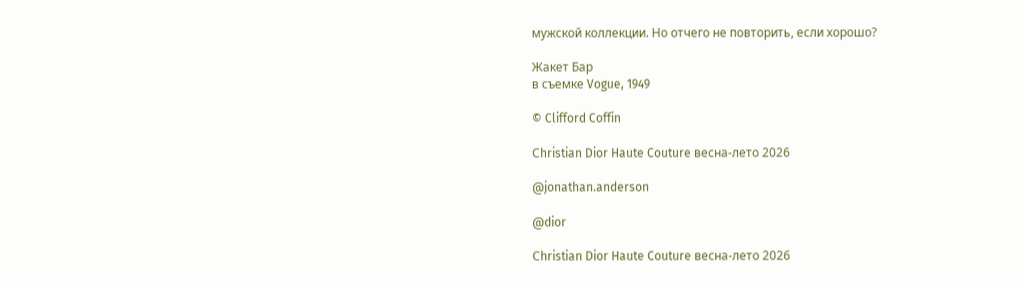мужской коллекции. Но отчего не повторить, если хорошо?

Жакет Бар
в съемке Vogue, 1949

© Clifford Coffin

Сhristian Dior Haute Couture весна-лето 2026

@jonathan.anderson

@dior

Сhristian Dior Haute Couture весна-лето 2026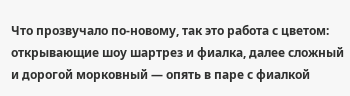Что прозвучало по-новому, так это работа с цветом: открывающие шоу шартрез и фиалка, далее сложный и дорогой морковный — опять в паре с фиалкой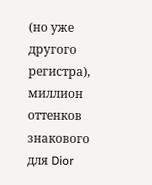(но уже другого регистра), миллион оттенков знакового для Dior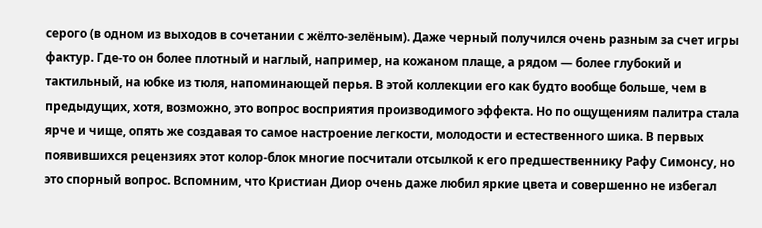серого (в одном из выходов в сочетании с жёлто-зелёным). Даже черный получился очень разным за счет игры фактур. Где-то он более плотный и наглый, например, на кожаном плаще, а рядом — более глубокий и тактильный, на юбке из тюля, напоминающей перья. В этой коллекции его как будто вообще больше, чем в предыдущих, хотя, возможно, это вопрос восприятия производимого эффекта. Но по ощущениям палитра стала ярче и чище, опять же создавая то самое настроение легкости, молодости и естественного шика. В первых появившихся рецензиях этот колор-блок многие посчитали отсылкой к его предшественнику Рафу Симонсу, но это спорный вопрос. Вспомним, что Кристиан Диор очень даже любил яркие цвета и совершенно не избегал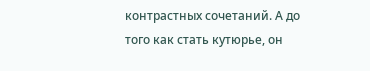контрастных сочетаний. А до того как стать кутюрье, он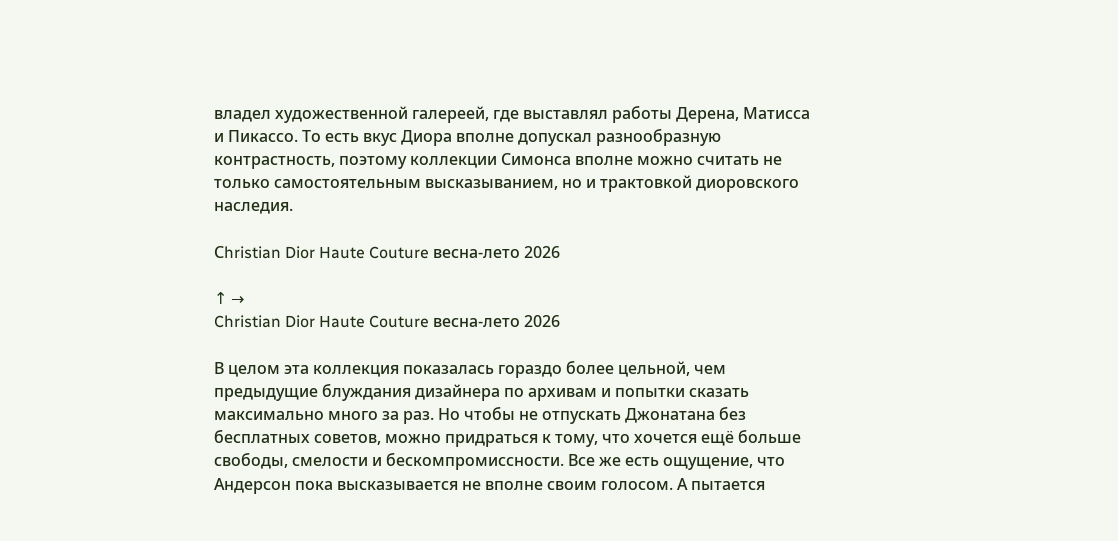владел художественной галереей, где выставлял работы Дерена, Матисса и Пикассо. То есть вкус Диора вполне допускал разнообразную контрастность, поэтому коллекции Симонса вполне можно считать не только самостоятельным высказыванием, но и трактовкой диоровского наследия.

Сhristian Dior Haute Couture весна-лето 2026

↑ →
Christian Dior Haute Couture весна-лето 2026

В целом эта коллекция показалась гораздо более цельной, чем предыдущие блуждания дизайнера по архивам и попытки сказать максимально много за раз. Но чтобы не отпускать Джонатана без бесплатных советов, можно придраться к тому, что хочется ещё больше свободы, смелости и бескомпромиссности. Все же есть ощущение, что Андерсон пока высказывается не вполне своим голосом. А пытается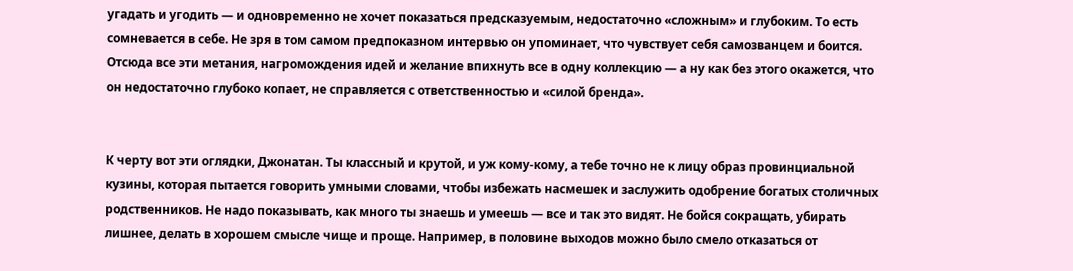угадать и угодить — и одновременно не хочет показаться предсказуемым, недостаточно «сложным» и глубоким. То есть сомневается в себе. Не зря в том самом предпоказном интервью он упоминает, что чувствует себя самозванцем и боится. Отсюда все эти метания, нагромождения идей и желание впихнуть все в одну коллекцию — а ну как без этого окажется, что он недостаточно глубоко копает, не справляется с ответственностью и «силой бренда».


К черту вот эти оглядки, Джонатан. Ты классный и крутой, и уж кому-кому, а тебе точно не к лицу образ провинциальной кузины, которая пытается говорить умными словами, чтобы избежать насмешек и заслужить одобрение богатых столичных родственников. Не надо показывать, как много ты знаешь и умеешь — все и так это видят. Не бойся сокращать, убирать лишнее, делать в хорошем смысле чище и проще. Например, в половине выходов можно было смело отказаться от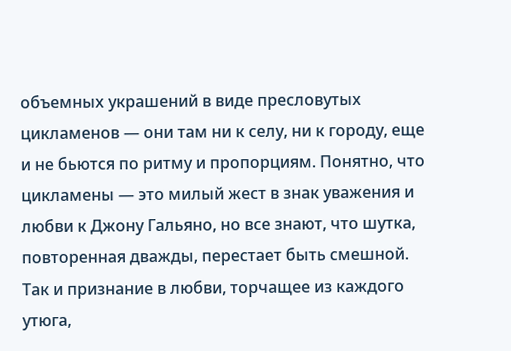объемных украшений в виде пресловутых цикламенов — они там ни к селу, ни к городу, еще и не бьются по ритму и пропорциям. Понятно, что цикламены — это милый жест в знак уважения и любви к Джону Гальяно, но все знают, что шутка, повторенная дважды, перестает быть смешной. Так и признание в любви, торчащее из каждого утюга,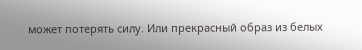может потерять силу. Или прекрасный образ из белых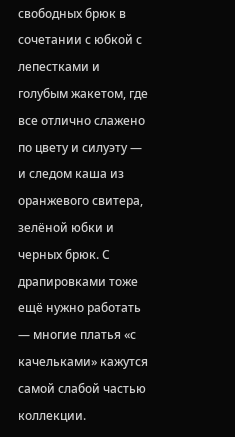свободных брюк в сочетании с юбкой с лепестками и голубым жакетом, где все отлично слажено по цвету и силуэту — и следом каша из оранжевого свитера, зелёной юбки и черных брюк. С драпировками тоже ещё нужно работать — многие платья «с качельками» кажутся самой слабой частью коллекции.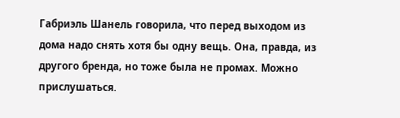Габриэль Шанель говорила, что перед выходом из дома надо снять хотя бы одну вещь. Она, правда, из другого бренда, но тоже была не промах. Можно прислушаться.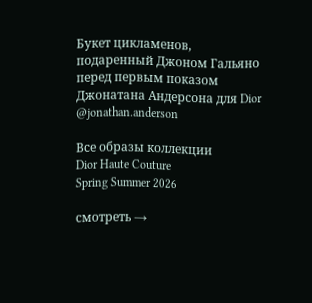Букет цикламенов, подаренный Джоном Гальяно перед первым показом Джонатана Андерсона для Dior
@jonathan.anderson

Все образы коллекции
Dior Haute Couture
Spring Summer 2026

смотреть →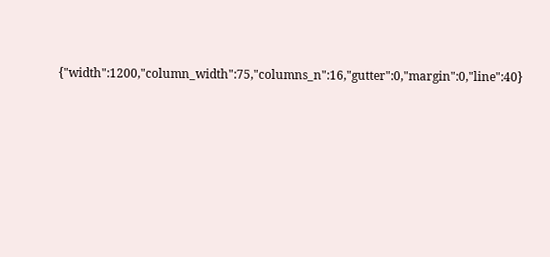{"width":1200,"column_width":75,"columns_n":16,"gutter":0,"margin":0,"line":40}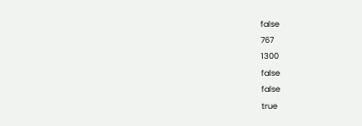false
767
1300
false
false
true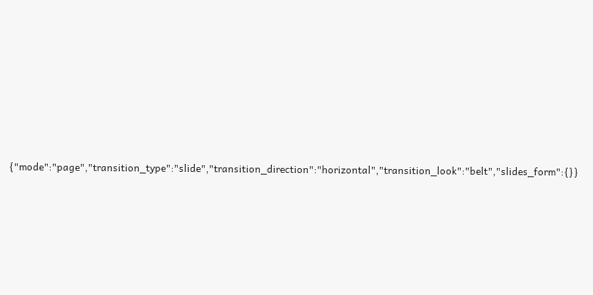{"mode":"page","transition_type":"slide","transition_direction":"horizontal","transition_look":"belt","slides_form":{}}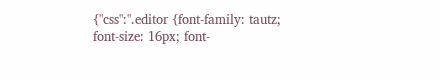{"css":".editor {font-family: tautz; font-size: 16px; font-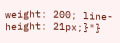weight: 200; line-height: 21px;}"}